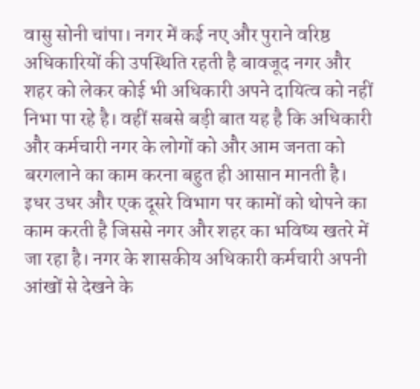वासु सोनी चांपा। नगर में कई नए और पुराने वरिष्ठ अधिकारियों की उपस्थिति रहती है बावजूद नगर और शहर को लेकर कोई भी अधिकारी अपने दायित्व को नहीं निभा पा रहे है। वहीं सबसे बड़ी बात यह है कि अधिकारी और कर्मचारी नगर के लोगों को और आम जनता को बरगलाने का काम करना बहुत ही आसान मानती है। इधर उधर और एक दूसरे विभाग पर कामों को थोपने का काम करती है जिससे नगर और शहर का भविष्य खतरे में जा रहा है। नगर के शासकीय अधिकारी कर्मचारी अपनी आंखों से देखने के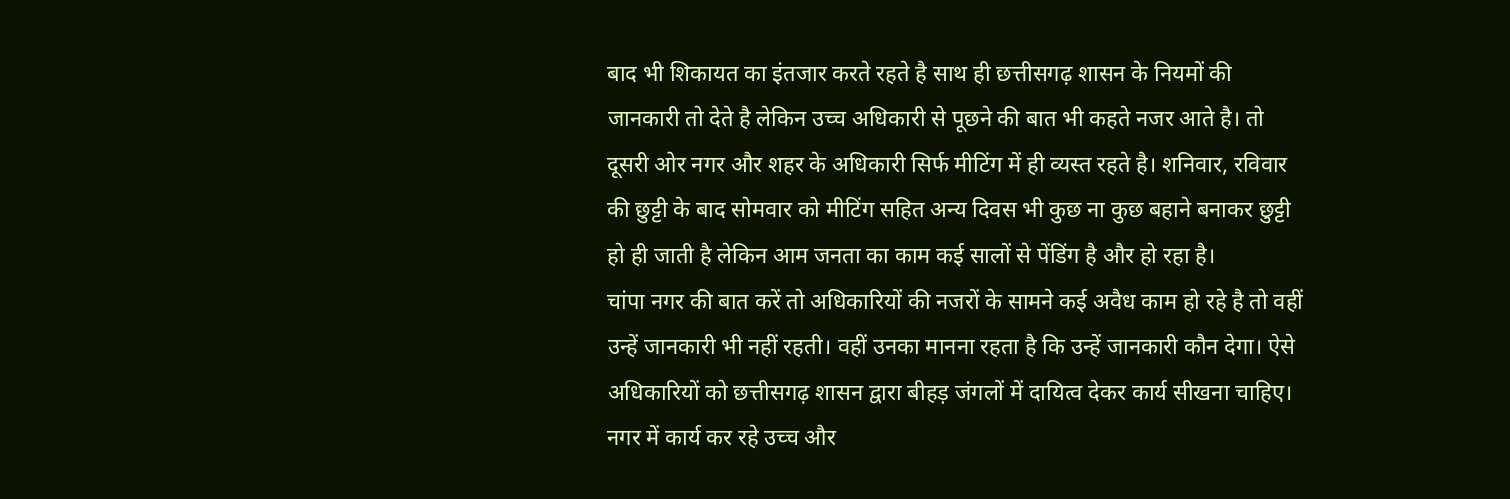बाद भी शिकायत का इंतजार करते रहते है साथ ही छत्तीसगढ़ शासन के नियमों की जानकारी तो देते है लेकिन उच्च अधिकारी से पूछने की बात भी कहते नजर आते है। तो दूसरी ओर नगर और शहर के अधिकारी सिर्फ मीटिंग में ही व्यस्त रहते है। शनिवार, रविवार की छुट्टी के बाद सोमवार को मीटिंग सहित अन्य दिवस भी कुछ ना कुछ बहाने बनाकर छुट्टी हो ही जाती है लेकिन आम जनता का काम कई सालों से पेंडिंग है और हो रहा है।
चांपा नगर की बात करें तो अधिकारियों की नजरों के सामने कई अवैध काम हो रहे है तो वहीं उन्हें जानकारी भी नहीं रहती। वहीं उनका मानना रहता है कि उन्हें जानकारी कौन देगा। ऐसे अधिकारियों को छत्तीसगढ़ शासन द्वारा बीहड़ जंगलों में दायित्व देकर कार्य सीखना चाहिए। नगर में कार्य कर रहे उच्च और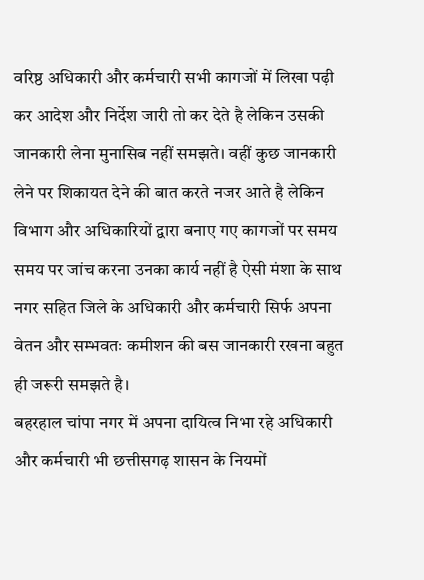वरिष्ठ अधिकारी और कर्मचारी सभी कागजों में लिखा पढ़ी कर आदेश और निर्देश जारी तो कर देते है लेकिन उसकी जानकारी लेना मुनासिब नहीं समझते। वहीं कुछ जानकारी लेने पर शिकायत देने की बात करते नजर आते है लेकिन विभाग और अधिकारियों द्वारा बनाए गए कागजों पर समय समय पर जांच करना उनका कार्य नहीं है ऐसी मंशा के साथ नगर सहित जिले के अधिकारी और कर्मचारी सिर्फ अपना वेतन और सम्भवतः कमीशन की बस जानकारी रखना बहुत ही जरूरी समझते है।
बहरहाल चांपा नगर में अपना दायित्व निभा रहे अधिकारी और कर्मचारी भी छत्तीसगढ़ शासन के नियमों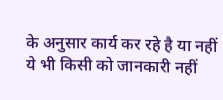के अनुसार कार्य कर रहे है या नहीं ये भी किसी को जानकारी नहीं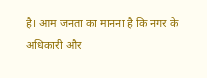है। आम जनता का मानना है कि नगर के अधिकारी और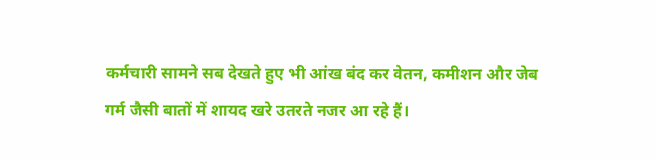कर्मचारी सामने सब देखते हुए भी आंख बंद कर वेतन, कमीशन और जेब गर्म जैसी बातों में शायद खरे उतरते नजर आ रहे हैं।